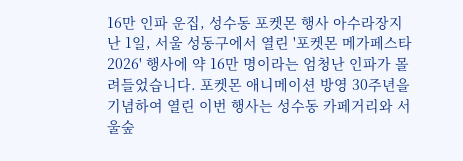16만 인파 운집, 성수동 포켓몬 행사 아수라장지난 1일, 서울 성동구에서 열린 '포켓몬 메가페스타 2026' 행사에 약 16만 명이라는 엄청난 인파가 몰려들었습니다. 포켓몬 애니메이션 방영 30주년을 기념하여 열린 이번 행사는 성수동 카페거리와 서울숲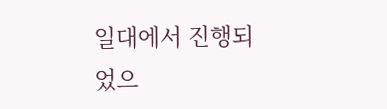일대에서 진행되었으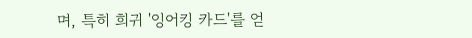며, 특히 희귀 '잉어킹 카드'를 얻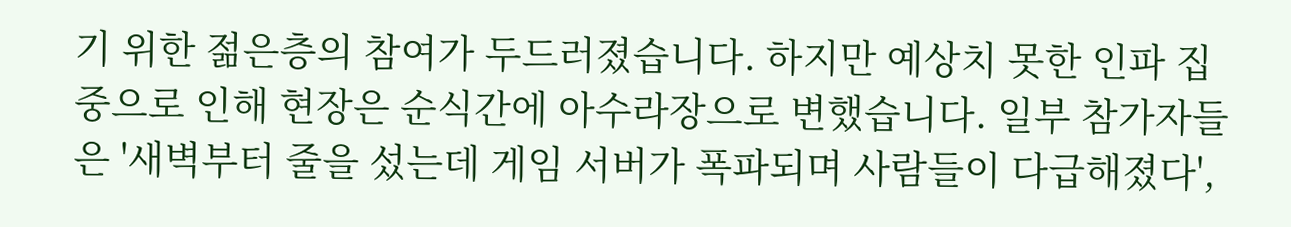기 위한 젊은층의 참여가 두드러졌습니다. 하지만 예상치 못한 인파 집중으로 인해 현장은 순식간에 아수라장으로 변했습니다. 일부 참가자들은 '새벽부터 줄을 섰는데 게임 서버가 폭파되며 사람들이 다급해졌다',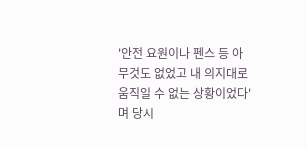'안전 요원이나 펜스 등 아무것도 없었고 내 의지대로 움직일 수 없는 상황이었다'며 당시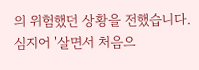의 위험했던 상황을 전했습니다. 심지어 '살면서 처음으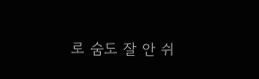로 숨도 잘 안 쉬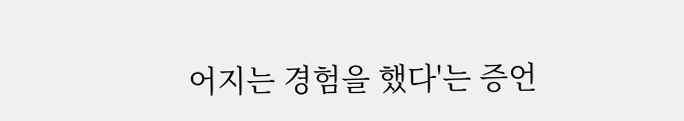어지는 경험을 했다'는 증언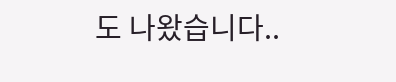도 나왔습니다..